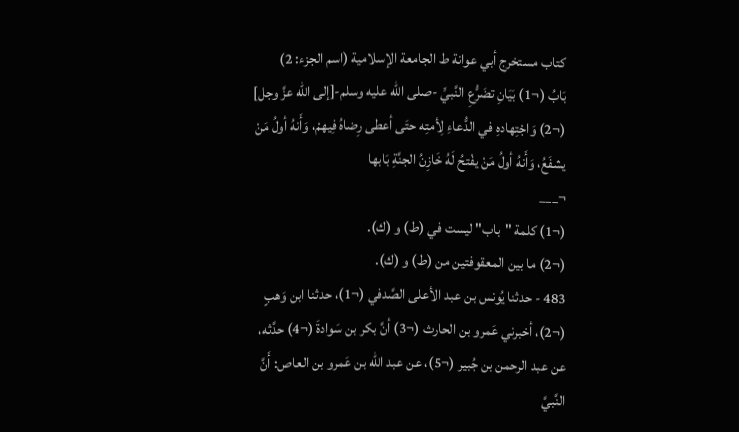كتاب مستخرج أبي عوانة ط الجامعة الإسلامية (اسم الجزء: 2)
بَابُ (¬1) بَيَانِ تضَرُّعِ النَّبيِّ -صلى الله عليه وسلم-[إلى الله عزَّ وجل] (¬2) وَاجْتِهادهِ في الدُّعاءِ لِأمتِه حتَى أعطى رِضاهُ فِيهمْ، وَأَنهُ أولُ مَنْ يشفَعُ، وَأَنهُ أولُ مَنْ يفْتحُ لَهُ خَازِنُ الجنَّةِ بَابها
¬___
(¬1) كلمة "باب" ليست في (ط) و (ك).
(¬2) ما بين المعقوفتين من (ط) و (ك).
483 - حدثنا يُونس بن عبد الأعلى الصَّدفي (¬1)، حدثنا ابن وَهبٍ (¬2)، أخبرني عَمرو بن الحارث (¬3) أنَّ بكر بن سَوادةَ (¬4) حدَّثه، عن عبد الرحمن بن جُبير (¬5)، عن عبد الله بن عَمرو بن العاص: أَنَّ النَّبيَّ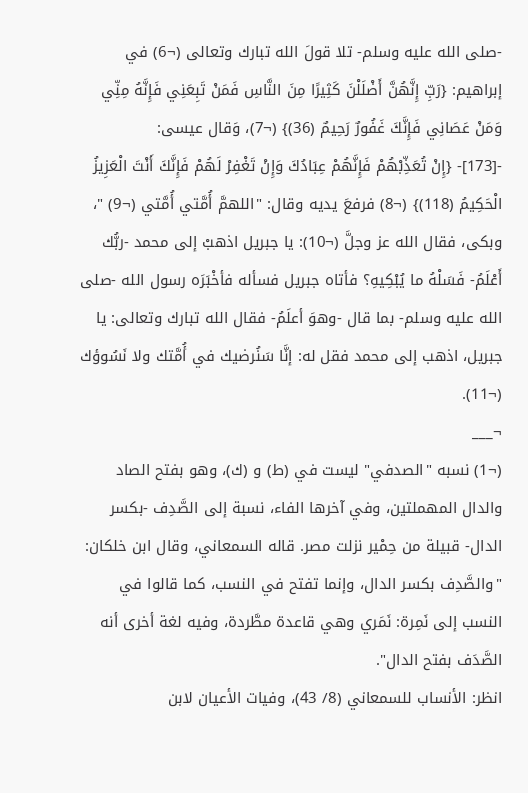-صلى الله عليه وسلم- تلا قولَ الله تبارك وتعالى (¬6) في إبراهيم: {رَبِّ إِنَّهُنَّ أَضْلَلْنَ كَثِيرًا مِنَ النَّاسِ فَمَنْ تَبِعَنِي فَإِنَّهُ مِنِّي وَمَنْ عَصَانِي فَإِنَّكَ غَفُورٌ رَحِيمٌ (36)} (¬7)، وَقال عيسى:
-[173]- {إِنْ تُعَذِّبْهُمْ فَإِنَّهُمْ عِبَادُكَ وَإِنْ تَغْفِرْ لَهُمْ فَإِنَّكَ أَنْتَ الْعَزِيزُ الْحَكِيمُ (118)} (¬8) فرفعَ يديه وقال: "اللهمَّ أُمَّتي أُمَّتي (¬9) "، وبكى، فقال الله عز وجلَّ (¬10): يا جبريل اذهبْ إلى محمد -ربُّك أَعْلَمُ- فَسَلْهُ ما يُبْكِيهِ؟ فأتاه جبريل فسأله فأخْبَرَه رسول الله -صلى الله عليه وسلم- بما قال -وهوَ أعلَمُ- فقال الله تبارك وتعالى: يا جبريل، اذهب إلى محمد فقل له: إنَّا سَنُرضيك في أُمَّتك ولا نَسُوؤك (¬11).
¬___
(¬1) نسبه "الصدفي" ليست في (ط) و (ك)، وهو بفتح الصاد والدال المهملتين، وفي آخرها الفاء، نسبة إلى الصَّدِف -بكسر الدال- قبيلة من حِمْير نزلت مصر. قاله السمعاني، وقال ابن خلكان: "والصَّدِف بكسر الدال، وإنما تفتح في النسب، كما قالوا في النسب إلى نَمِرة: نَمَري وهي قاعدة مطَّردة، وفيه لغة أخرى أنه الصَّدَف بفتح الدال".
انظر: الأنساب للسمعاني (8/ 43)، وفيات الأعيان لابن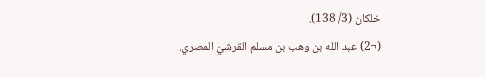خلكان (3/ 138).
(¬2) عبد الله بن وهب بن مسلم القرشيّ المصري.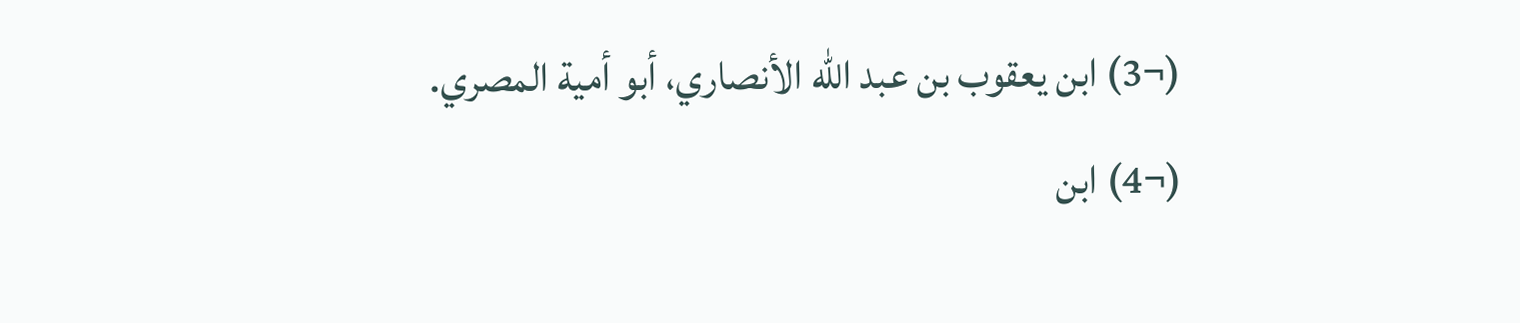(¬3) ابن يعقوب بن عبد الله الأنصاري، أبو أمية المصري.
(¬4) ابن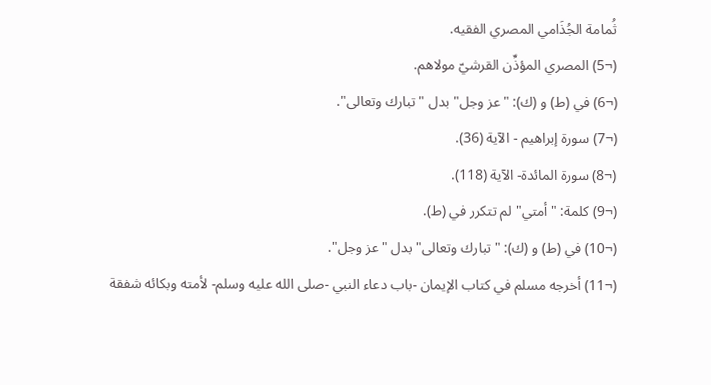ثُمامة الجُذَامي المصري الفقيه.
(¬5) المصري المؤذِّن القرشيّ مولاهم.
(¬6) في (ط) و (ك): "عز وجل" بدل "تبارك وتعالى".
(¬7) سورة إبراهيم - الآية (36).
(¬8) سورة المائدة- الآية (118).
(¬9) كلمة: "أمتي" لم تتكرر في (ط).
(¬10) في (ط) و (ك): "تبارك وتعالى" بدل "عز وجل".
(¬11) أخرجه مسلم في كتاب الإيمان -باب دعاء النبي -صلى الله عليه وسلم- لأمته وبكائه شفقة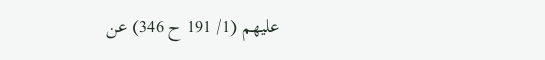عليهم (1/ 191 ح 346) عن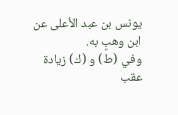يونس بن عبد الأعلى عن ابن وهبٍ به.
وفي (ط) و (ك) زيادة عقب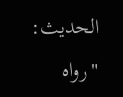الحديث: "رواه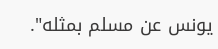يونس عن مسلم بمثله".